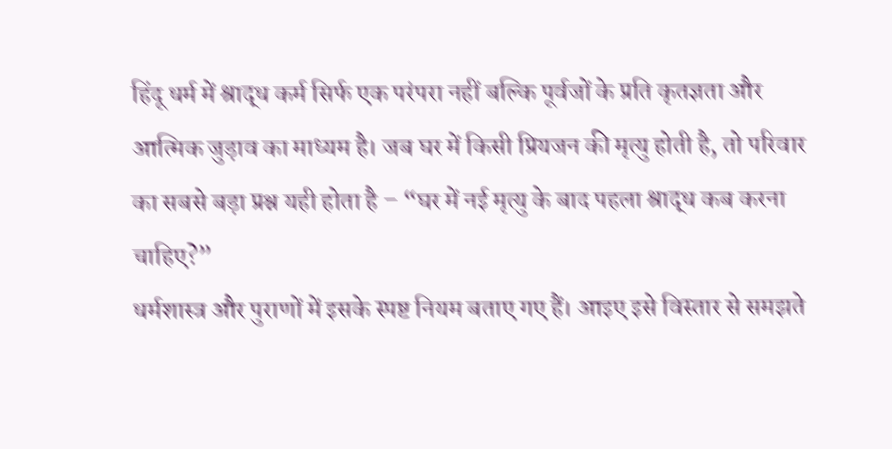हिंदू धर्म में श्राद्ध कर्म सिर्फ एक परंपरा नहीं बल्कि पूर्वजों के प्रति कृतज्ञता और आत्मिक जुड़ाव का माध्यम है। जब घर में किसी प्रियजन की मृत्यु होती है, तो परिवार का सबसे बड़ा प्रश्न यही होता है – “घर में नई मृत्यु के बाद पहला श्राद्ध कब करना चाहिए?”
धर्मशास्त्र और पुराणों में इसके स्पष्ट नियम बताए गए हैं। आइए इसे विस्तार से समझते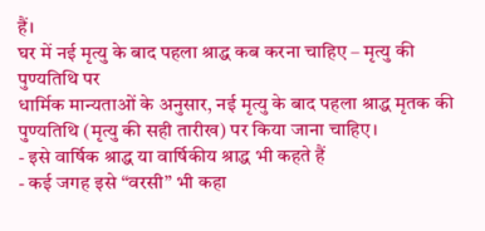हैं।
घर में नई मृत्यु के बाद पहला श्राद्ध कब करना चाहिए – मृत्यु की पुण्यतिथि पर
धार्मिक मान्यताओं के अनुसार, नई मृत्यु के बाद पहला श्राद्ध मृतक की पुण्यतिथि (मृत्यु की सही तारीख) पर किया जाना चाहिए।
- इसे वार्षिक श्राद्ध या वार्षिकीय श्राद्ध भी कहते हैं
- कई जगह इसे “वरसी” भी कहा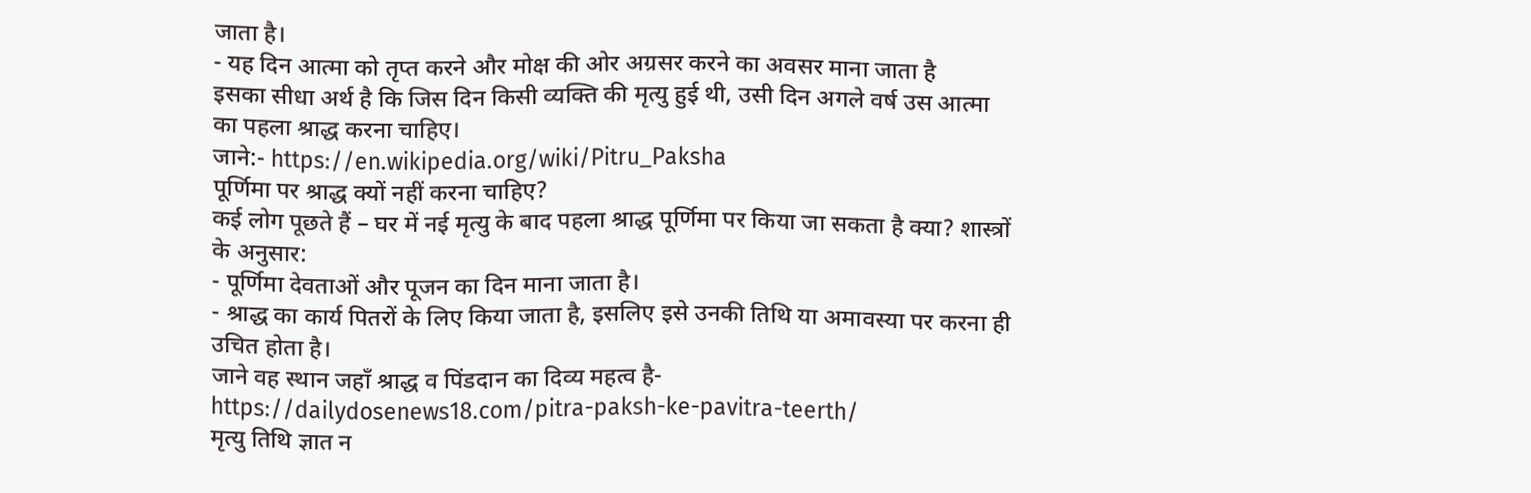जाता है।
- यह दिन आत्मा को तृप्त करने और मोक्ष की ओर अग्रसर करने का अवसर माना जाता है
इसका सीधा अर्थ है कि जिस दिन किसी व्यक्ति की मृत्यु हुई थी, उसी दिन अगले वर्ष उस आत्मा का पहला श्राद्ध करना चाहिए।
जाने:- https://en.wikipedia.org/wiki/Pitru_Paksha
पूर्णिमा पर श्राद्ध क्यों नहीं करना चाहिए?
कई लोग पूछते हैं – घर में नई मृत्यु के बाद पहला श्राद्ध पूर्णिमा पर किया जा सकता है क्या? शास्त्रों के अनुसार:
- पूर्णिमा देवताओं और पूजन का दिन माना जाता है।
- श्राद्ध का कार्य पितरों के लिए किया जाता है, इसलिए इसे उनकी तिथि या अमावस्या पर करना ही उचित होता है।
जाने वह स्थान जहाँ श्राद्ध व पिंडदान का दिव्य महत्व है- https://dailydosenews18.com/pitra-paksh-ke-pavitra-teerth/
मृत्यु तिथि ज्ञात न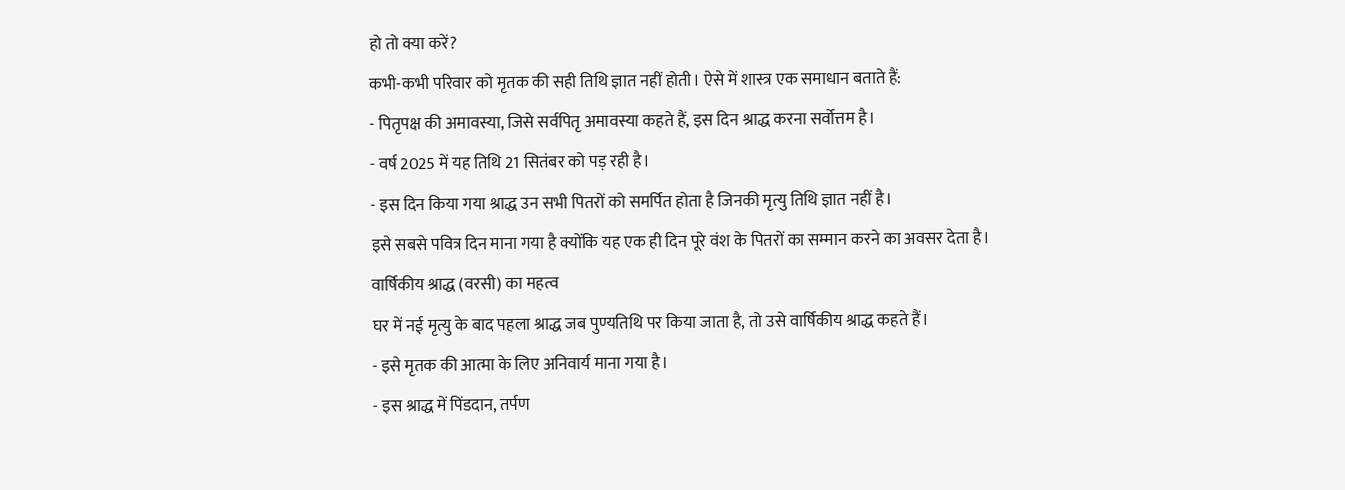हो तो क्या करें?
कभी-कभी परिवार को मृतक की सही तिथि ज्ञात नहीं होती। ऐसे में शास्त्र एक समाधान बताते हैं:
- पितृपक्ष की अमावस्या, जिसे सर्वपितृ अमावस्या कहते हैं, इस दिन श्राद्ध करना सर्वोत्तम है।
- वर्ष 2025 में यह तिथि 21 सितंबर को पड़ रही है।
- इस दिन किया गया श्राद्ध उन सभी पितरों को समर्पित होता है जिनकी मृत्यु तिथि ज्ञात नहीं है।
इसे सबसे पवित्र दिन माना गया है क्योंकि यह एक ही दिन पूरे वंश के पितरों का सम्मान करने का अवसर देता है।
वार्षिकीय श्राद्ध (वरसी) का महत्व
घर में नई मृत्यु के बाद पहला श्राद्ध जब पुण्यतिथि पर किया जाता है, तो उसे वार्षिकीय श्राद्ध कहते हैं।
- इसे मृतक की आत्मा के लिए अनिवार्य माना गया है।
- इस श्राद्ध में पिंडदान, तर्पण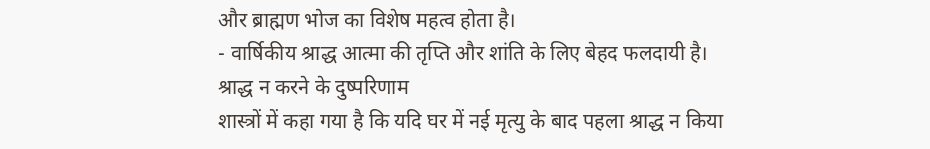और ब्राह्मण भोज का विशेष महत्व होता है।
- वार्षिकीय श्राद्ध आत्मा की तृप्ति और शांति के लिए बेहद फलदायी है।
श्राद्ध न करने के दुष्परिणाम
शास्त्रों में कहा गया है कि यदि घर में नई मृत्यु के बाद पहला श्राद्ध न किया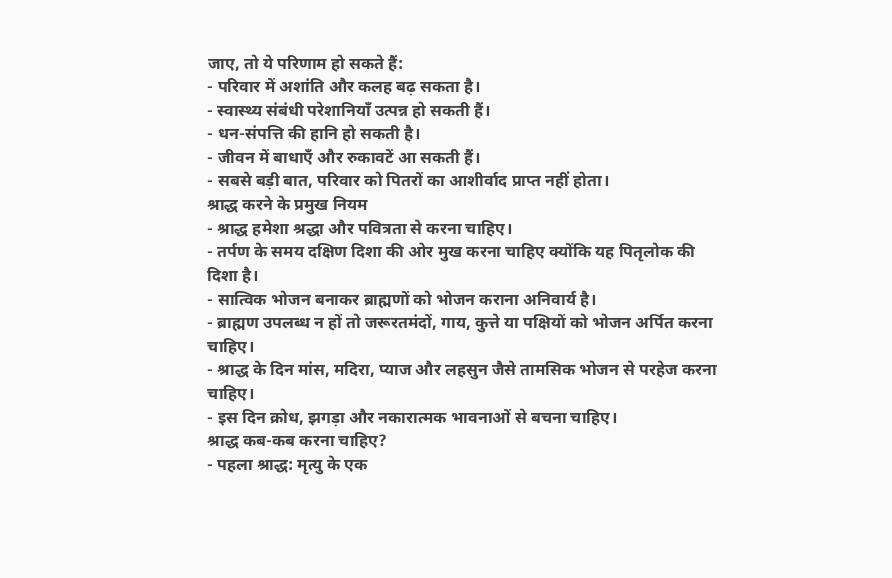जाए, तो ये परिणाम हो सकते हैं:
- परिवार में अशांति और कलह बढ़ सकता है।
- स्वास्थ्य संबंधी परेशानियाँ उत्पन्न हो सकती हैं।
- धन-संपत्ति की हानि हो सकती है।
- जीवन में बाधाएँ और रुकावटें आ सकती हैं।
- सबसे बड़ी बात, परिवार को पितरों का आशीर्वाद प्राप्त नहीं होता।
श्राद्ध करने के प्रमुख नियम
- श्राद्ध हमेशा श्रद्धा और पवित्रता से करना चाहिए।
- तर्पण के समय दक्षिण दिशा की ओर मुख करना चाहिए क्योंकि यह पितृलोक की दिशा है।
- सात्विक भोजन बनाकर ब्राह्मणों को भोजन कराना अनिवार्य है।
- ब्राह्मण उपलब्ध न हों तो जरूरतमंदों, गाय, कुत्ते या पक्षियों को भोजन अर्पित करना चाहिए।
- श्राद्ध के दिन मांस, मदिरा, प्याज और लहसुन जैसे तामसिक भोजन से परहेज करना चाहिए।
- इस दिन क्रोध, झगड़ा और नकारात्मक भावनाओं से बचना चाहिए।
श्राद्ध कब-कब करना चाहिए?
- पहला श्राद्ध: मृत्यु के एक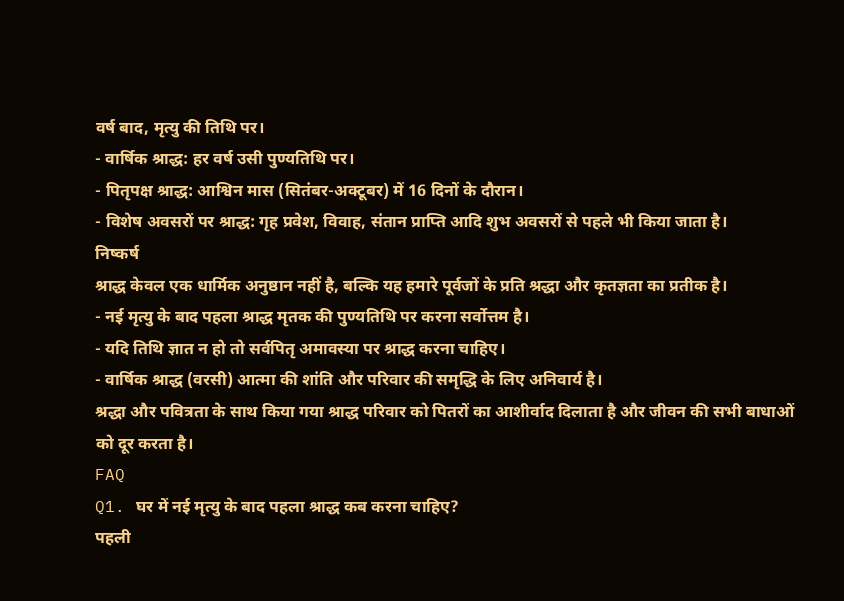वर्ष बाद, मृत्यु की तिथि पर।
- वार्षिक श्राद्ध: हर वर्ष उसी पुण्यतिथि पर।
- पितृपक्ष श्राद्ध: आश्विन मास (सितंबर-अक्टूबर) में 16 दिनों के दौरान।
- विशेष अवसरों पर श्राद्ध: गृह प्रवेश, विवाह, संतान प्राप्ति आदि शुभ अवसरों से पहले भी किया जाता है।
निष्कर्ष
श्राद्ध केवल एक धार्मिक अनुष्ठान नहीं है, बल्कि यह हमारे पूर्वजों के प्रति श्रद्धा और कृतज्ञता का प्रतीक है।
- नई मृत्यु के बाद पहला श्राद्ध मृतक की पुण्यतिथि पर करना सर्वोत्तम है।
- यदि तिथि ज्ञात न हो तो सर्वपितृ अमावस्या पर श्राद्ध करना चाहिए।
- वार्षिक श्राद्ध (वरसी) आत्मा की शांति और परिवार की समृद्धि के लिए अनिवार्य है।
श्रद्धा और पवित्रता के साथ किया गया श्राद्ध परिवार को पितरों का आशीर्वाद दिलाता है और जीवन की सभी बाधाओं को दूर करता है।
FAQ
Q1. घर में नई मृत्यु के बाद पहला श्राद्ध कब करना चाहिए?
पहली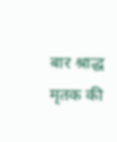बार श्राद्ध मृतक की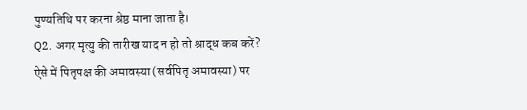पुण्यतिथि पर करना श्रेष्ठ माना जाता है।
Q2. अगर मृत्यु की तारीख याद न हो तो श्राद्ध कब करें?
ऐसे में पितृपक्ष की अमावस्या (सर्वपितृ अमावस्या) पर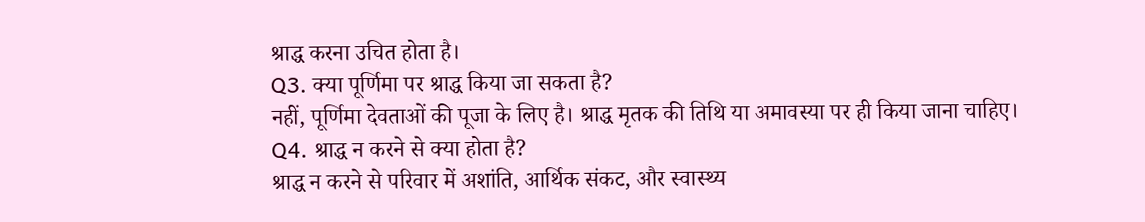श्राद्ध करना उचित होता है।
Q3. क्या पूर्णिमा पर श्राद्ध किया जा सकता है?
नहीं, पूर्णिमा देवताओं की पूजा के लिए है। श्राद्ध मृतक की तिथि या अमावस्या पर ही किया जाना चाहिए।
Q4. श्राद्ध न करने से क्या होता है?
श्राद्ध न करने से परिवार में अशांति, आर्थिक संकट, और स्वास्थ्य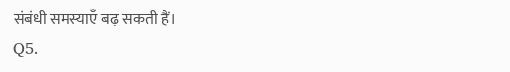संबंधी समस्याएँ बढ़ सकती हैं।
Q5.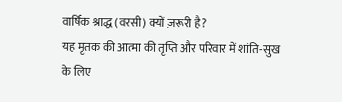वार्षिक श्राद्ध (वरसी) क्यों ज़रूरी है?
यह मृतक की आत्मा की तृप्ति और परिवार में शांति-सुख के लिए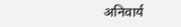अनिवार्य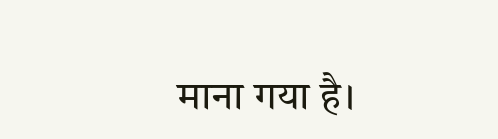माना गया है।